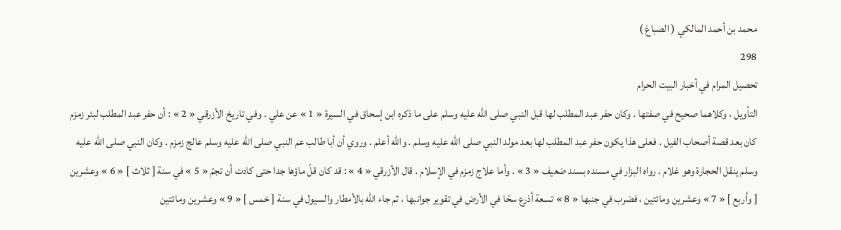محمد بن أحمد المالكي ( الصباغ )
298
تحصيل المرام في أخبار البيت الحرام
التأويل ، وكلاهما صحيح في صفتها . وكان حفر عبد المطلب لها قبل النبي صلى اللّه عليه وسلم على ما ذكره ابن إسحاق في السيرة « 1 » عن علي . وفي تاريخ الأزرقي « 2 » : أن حفر عبد المطلب لبئر زمزم كان بعد قصة أصحاب الفيل . فعلى هذا يكون حفر عبد المطلب لها بعد مولد النبي صلى اللّه عليه وسلم . واللّه أعلم . وروي أن أبا طالب عم النبي صلى اللّه عليه وسلم عالج زمزم . وكان النبي صلى اللّه عليه وسلم ينقل الحجارة وهو غلام . رواه البزار في مسنده بسند ضعيف « 3 » . وأما علاج زمزم في الإسلام . قال الأزرقي « 4 » : قد كان قلّ ماؤها جدا حتى كادت أن تجمّ « 5 » في سنة [ ثلاث ] « 6 » وعشرين [ وأربع ] « 7 » وعشرين ومائتين ، فضرب في جنبها « 8 » تسعة أذرع سحّا في الأرض في تقوير جوانبها ، ثم جاء اللّه بالأمطار والسيول في سنة [ خمس ] « 9 » وعشرين ومائتين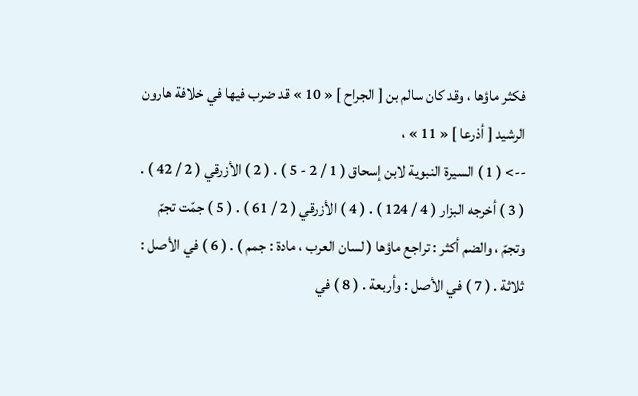فكثر ماؤها ، وقد كان سالم بن [ الجراح ] « 10 » قد ضرب فيها في خلافة هارون الرشيد [ أذرعا ] « 11 » ،
--> ( 1 ) السيرة النبوية لابن إسحاق ( 1 / 2 - 5 ) . ( 2 ) الأزرقي ( 2 / 42 ) . ( 3 ) أخرجه البزار ( 4 / 124 ) . ( 4 ) الأزرقي ( 2 / 61 ) . ( 5 ) جمّت تجمّ وتجمّ ، والضم أكثر : تراجع ماؤها ( لسان العرب ، مادة : جمم ) . ( 6 ) في الأصل : ثلاثة . ( 7 ) في الأصل : وأربعة . ( 8 ) في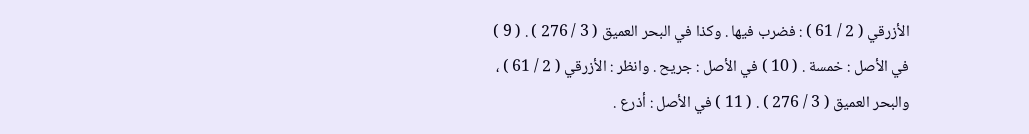الأزرقي ( 2 / 61 ) : فضرب فيها . وكذا في البحر العميق ( 3 / 276 ) . ( 9 ) في الأصل : خمسة . ( 10 ) في الأصل : جريح . وانظر : الأزرقي ( 2 / 61 ) ، والبحر العميق ( 3 / 276 ) . ( 11 ) في الأصل : أذرع .